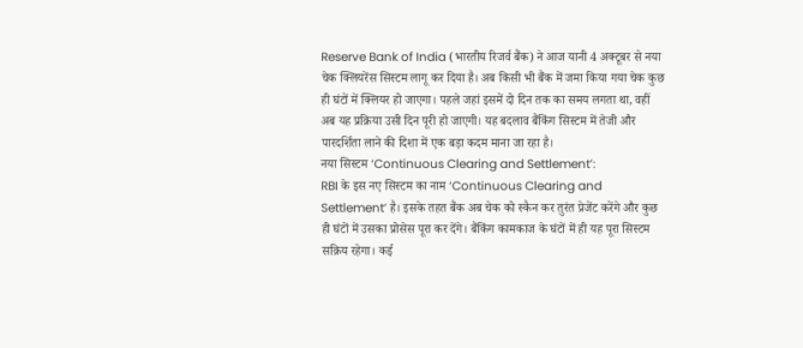Reserve Bank of India (भारतीय रिजर्व बैंक) ने आज यानी 4 अक्टूबर से नया चेक क्लियरेंस सिस्टम लागू कर दिया है। अब किसी भी बैंक में जमा किया गया चेक कुछ ही घंटों में क्लियर हो जाएगा। पहले जहां इसमें दो दिन तक का समय लगता था, वहीं अब यह प्रक्रिया उसी दिन पूरी हो जाएगी। यह बदलाव बैंकिंग सिस्टम में तेजी और पारदर्शिता लाने की दिशा में एक बड़ा कदम माना जा रहा है।
नया सिस्टम ‘Continuous Clearing and Settlement’:
RBI के इस नए सिस्टम का नाम ‘Continuous Clearing and Settlement’ है। इसके तहत बैंक अब चेक को स्कैन कर तुरंत प्रेजेंट करेंगे और कुछ ही घंटों में उसका प्रोसेस पूरा कर देंगे। बैंकिंग कामकाज के घंटों में ही यह पूरा सिस्टम सक्रिय रहेगा। कई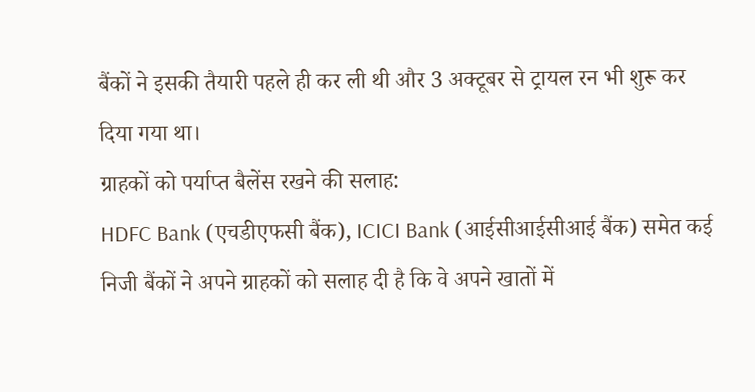बैंकों ने इसकी तैयारी पहले ही कर ली थी और 3 अक्टूबर से ट्रायल रन भी शुरू कर दिया गया था।
ग्राहकों को पर्याप्त बैलेंस रखने की सलाह:
HDFC Bank (एचडीएफसी बैंक), ICICI Bank (आईसीआईसीआई बैंक) समेत कई निजी बैंकों ने अपने ग्राहकों को सलाह दी है कि वे अपने खातों में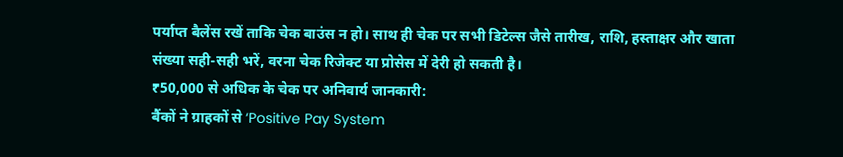पर्याप्त बैलेंस रखें ताकि चेक बाउंस न हो। साथ ही चेक पर सभी डिटेल्स जैसे तारीख, राशि, हस्ताक्षर और खाता संख्या सही-सही भरें, वरना चेक रिजेक्ट या प्रोसेस में देरी हो सकती है।
₹50,000 से अधिक के चेक पर अनिवार्य जानकारी:
बैंकों ने ग्राहकों से ‘Positive Pay System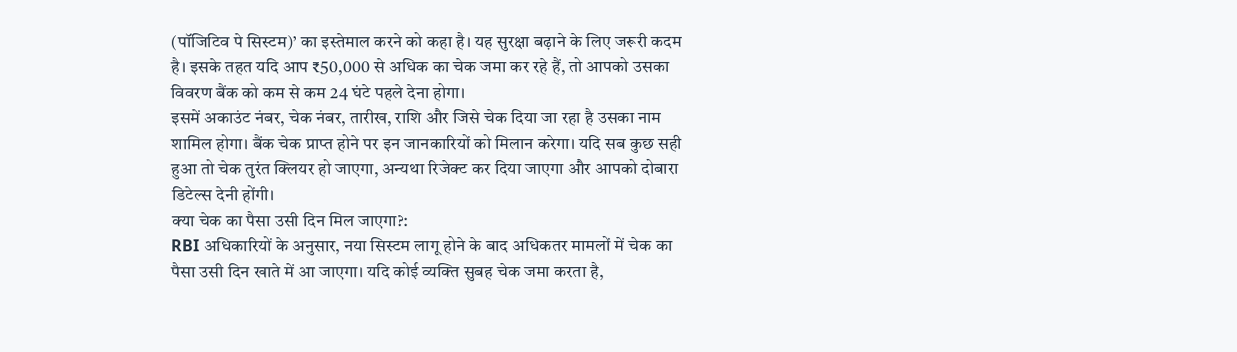(पॉजिटिव पे सिस्टम)’ का इस्तेमाल करने को कहा है। यह सुरक्षा बढ़ाने के लिए जरूरी कदम है। इसके तहत यदि आप ₹50,000 से अधिक का चेक जमा कर रहे हैं, तो आपको उसका विवरण बैंक को कम से कम 24 घंटे पहले देना होगा।
इसमें अकाउंट नंबर, चेक नंबर, तारीख, राशि और जिसे चेक दिया जा रहा है उसका नाम शामिल होगा। बैंक चेक प्राप्त होने पर इन जानकारियों को मिलान करेगा। यदि सब कुछ सही हुआ तो चेक तुरंत क्लियर हो जाएगा, अन्यथा रिजेक्ट कर दिया जाएगा और आपको दोबारा डिटेल्स देनी होंगी।
क्या चेक का पैसा उसी दिन मिल जाएगा?:
RBI अधिकारियों के अनुसार, नया सिस्टम लागू होने के बाद अधिकतर मामलों में चेक का पैसा उसी दिन खाते में आ जाएगा। यदि कोई व्यक्ति सुबह चेक जमा करता है,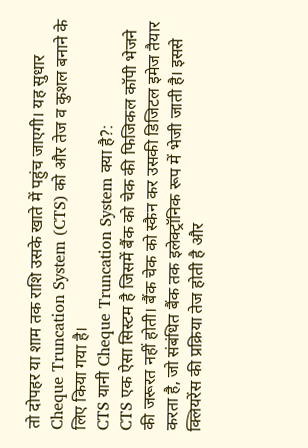तो दोपहर या शाम तक राशि उसके खाते में पहुंच जाएगी। यह सुधार Cheque Truncation System (CTS) को और तेज व कुशल बनाने के लिए किया गया है।
CTS यानी Cheque Truncation System क्या है?:
CTS एक ऐसा सिस्टम है जिसमें बैंक को चेक की फिजिकल कॉपी भेजने की जरूरत नहीं होती। बैंक चेक को स्कैन कर उसकी डिजिटल इमेज तैयार करता है, जो संबंधित बैंक तक इलेक्ट्रॉनिक रूप में भेजी जाती है। इससे क्लियरेंस की प्रक्रिया तेज होती है और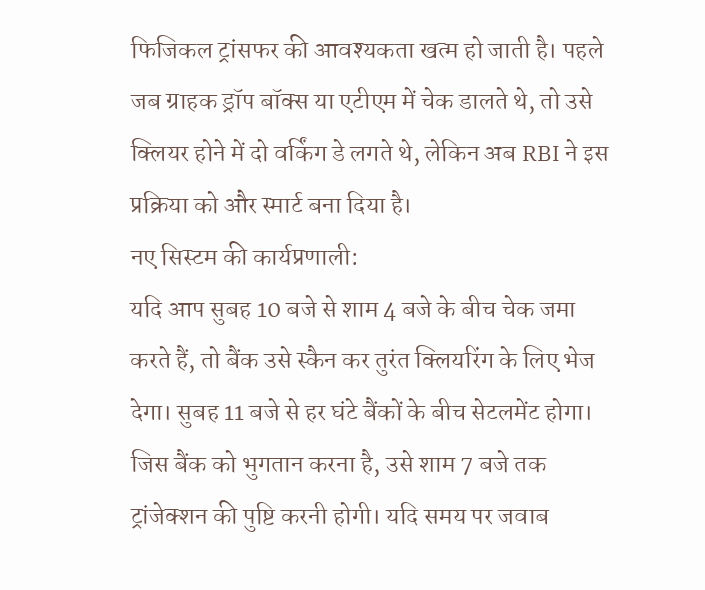फिजिकल ट्रांसफर की आवश्यकता खत्म हो जाती है। पहले जब ग्राहक ड्रॉप बॉक्स या एटीएम में चेक डालते थे, तो उसे क्लियर होने में दो वर्किंग डे लगते थे, लेकिन अब RBI ने इस प्रक्रिया को और स्मार्ट बना दिया है।
नए सिस्टम की कार्यप्रणाली:
यदि आप सुबह 10 बजे से शाम 4 बजे के बीच चेक जमा करते हैं, तो बैंक उसे स्कैन कर तुरंत क्लियरिंग के लिए भेज देगा। सुबह 11 बजे से हर घंटे बैंकों के बीच सेटलमेंट होगा। जिस बैंक को भुगतान करना है, उसे शाम 7 बजे तक ट्रांजेक्शन की पुष्टि करनी होगी। यदि समय पर जवाब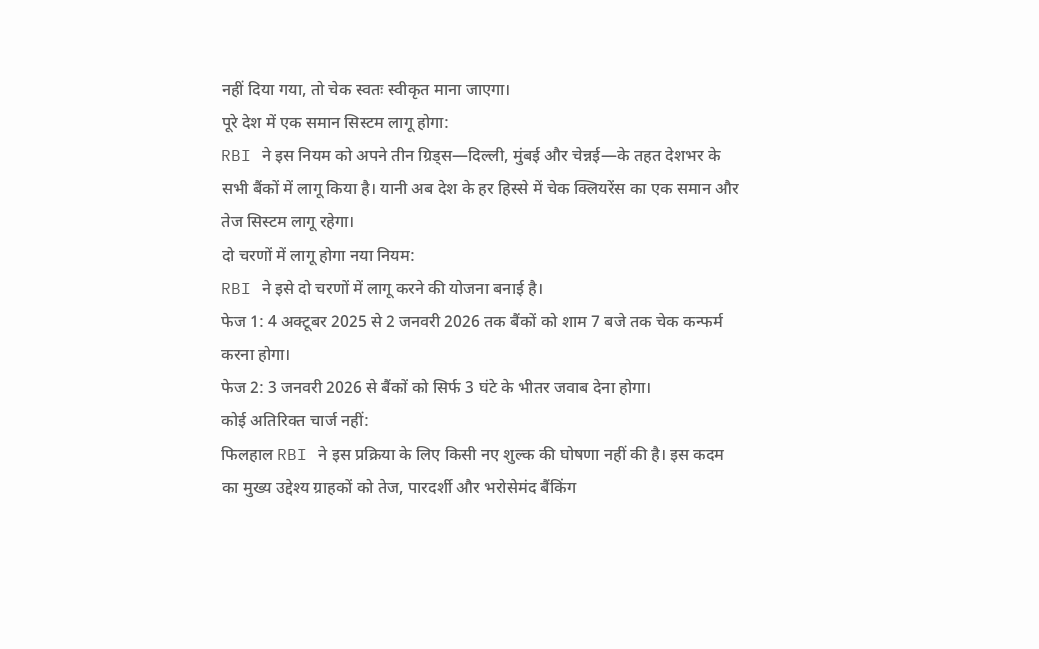नहीं दिया गया, तो चेक स्वतः स्वीकृत माना जाएगा।
पूरे देश में एक समान सिस्टम लागू होगा:
RBI ने इस नियम को अपने तीन ग्रिड्स—दिल्ली, मुंबई और चेन्नई—के तहत देशभर के सभी बैंकों में लागू किया है। यानी अब देश के हर हिस्से में चेक क्लियरेंस का एक समान और तेज सिस्टम लागू रहेगा।
दो चरणों में लागू होगा नया नियम:
RBI ने इसे दो चरणों में लागू करने की योजना बनाई है।
फेज 1: 4 अक्टूबर 2025 से 2 जनवरी 2026 तक बैंकों को शाम 7 बजे तक चेक कन्फर्म करना होगा।
फेज 2: 3 जनवरी 2026 से बैंकों को सिर्फ 3 घंटे के भीतर जवाब देना होगा।
कोई अतिरिक्त चार्ज नहीं:
फिलहाल RBI ने इस प्रक्रिया के लिए किसी नए शुल्क की घोषणा नहीं की है। इस कदम का मुख्य उद्देश्य ग्राहकों को तेज, पारदर्शी और भरोसेमंद बैंकिंग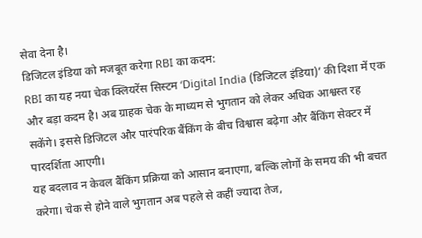सेवा देना है।
डिजिटल इंडिया को मजबूत करेगा RBI का कदम:
RBI का यह नया चेक क्लियरेंस सिस्टम ‘Digital India (डिजिटल इंडिया)’ की दिशा में एक और बड़ा कदम है। अब ग्राहक चेक के माध्यम से भुगतान को लेकर अधिक आश्वस्त रह सकेंगे। इससे डिजिटल और पारंपरिक बैंकिंग के बीच विश्वास बढ़ेगा और बैंकिंग सेक्टर में पारदर्शिता आएगी।
यह बदलाव न केवल बैंकिंग प्रक्रिया को आसान बनाएगा, बल्कि लोगों के समय की भी बचत करेगा। चेक से होने वाले भुगतान अब पहले से कहीं ज्यादा तेज,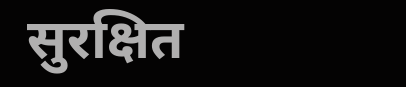सुरक्षित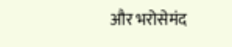और भरोसेमंद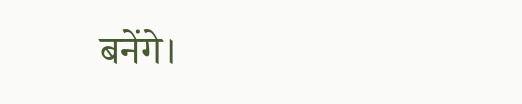बनेंगे।